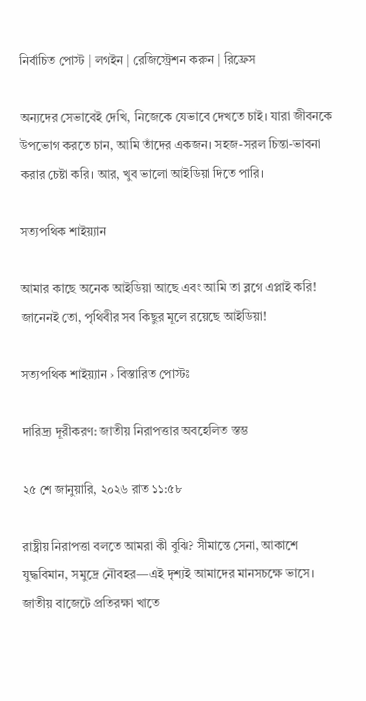নির্বাচিত পোস্ট | লগইন | রেজিস্ট্রেশন করুন | রিফ্রেস

অন্যদের সেভাবেই দেখি, নিজেকে যেভাবে দেখতে চাই। যারা জীবনকে উপভোগ করতে চান, আমি তাঁদের একজন। সহজ-সরল চিন্তা-ভাবনা করার চেষ্টা করি। আর, খুব ভালো আইডিয়া দিতে পারি।

সত্যপথিক শাইয়্যান

আমার কাছে অনেক আইডিয়া আছে এবং আমি তা ব্লগে এপ্লাই করি! জানেনই তো, পৃথিবীর সব কিছুর মূলে রয়েছে আইডিয়া!

সত্যপথিক শাইয়্যান › বিস্তারিত পোস্টঃ

দারিদ্র্য দূরীকরণ: জাতীয় নিরাপত্তার অবহেলিত স্তম্ভ

২৫ শে জানুয়ারি, ২০২৬ রাত ১১:৫৮

রাষ্ট্রীয় নিরাপত্তা বলতে আমরা কী বুঝি? সীমান্তে সেনা, আকাশে যুদ্ধবিমান, সমুদ্রে নৌবহর—এই দৃশ্যই আমাদের মানসচক্ষে ভাসে। জাতীয় বাজেটে প্রতিরক্ষা খাতে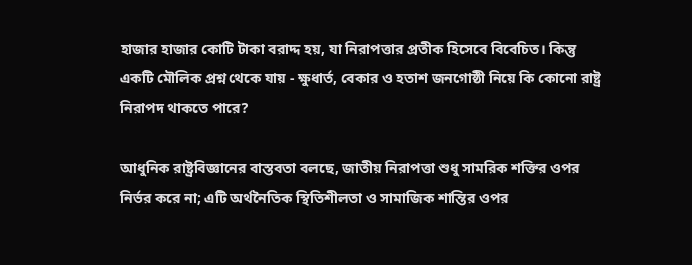হাজার হাজার কোটি টাকা বরাদ্দ হয়, যা নিরাপত্তার প্রতীক হিসেবে বিবেচিত। কিন্তু একটি মৌলিক প্রশ্ন থেকে যায় - ক্ষুধার্ত, বেকার ও হতাশ জনগোষ্ঠী নিয়ে কি কোনো রাষ্ট্র নিরাপদ থাকতে পারে?

আধুনিক রাষ্ট্রবিজ্ঞানের বাস্তবতা বলছে, জাতীয় নিরাপত্তা শুধু সামরিক শক্তির ওপর নির্ভর করে না; এটি অর্থনৈতিক স্থিতিশীলতা ও সামাজিক শান্তির ওপর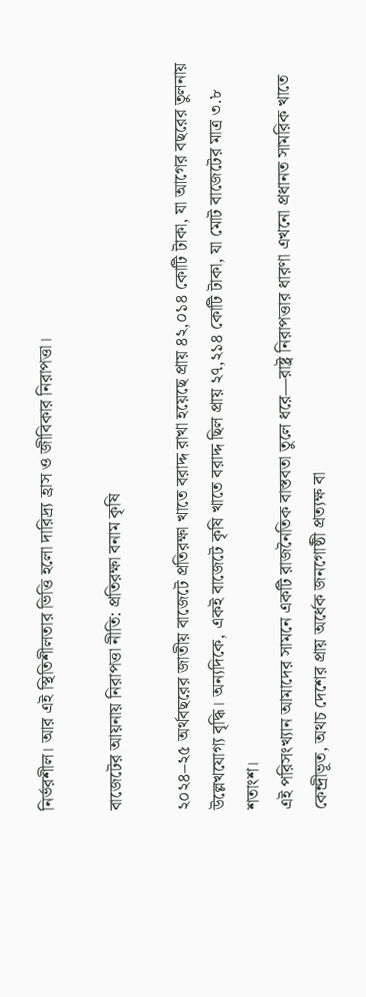নির্ভরশীল। আর এই স্থিতিশীলতার ভিত্তি হলো দারিদ্র্য হ্রাস ও জীবিকার নিরাপত্তা।

বাজেটের আয়নায় নিরাপত্তা নীতি: প্রতিরক্ষা বনাম কৃষি

২০২৪–২৫ অর্থবছরের জাতীয় বাজেটে প্রতিরক্ষা খাতে বরাদ্দ রাখা হয়েছে প্রায় ৪২,০১৪ কোটি টাকা, যা আগের বছরের তুলনায় উল্লেখযোগ্য বৃদ্ধি। অন্যদিকে, একই বাজেটে কৃষি খাতে বরাদ্দ ছিল প্রায় ২৭,২১৪ কোটি টাকা, যা মোট বাজেটের মাত্র ৩.৮ শতাংশ।
এই পরিসংখ্যান আমাদের সামনে একটি রাজনৈতিক বাস্তবতা তুলে ধরে—রাষ্ট্র নিরাপত্তার ধারণা এখনো প্রধানত সামরিক খাতে কেন্দ্রীভূত, অথচ দেশের প্রায় অর্ধেক জনগোষ্ঠী প্রত্যক্ষ বা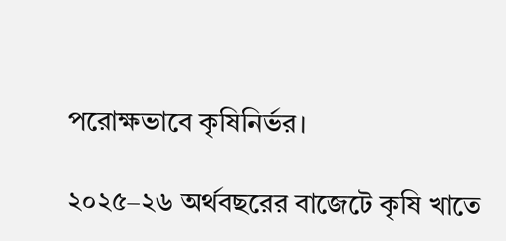পরোক্ষভাবে কৃষিনির্ভর।

২০২৫–২৬ অর্থবছরের বাজেটে কৃষি খাতে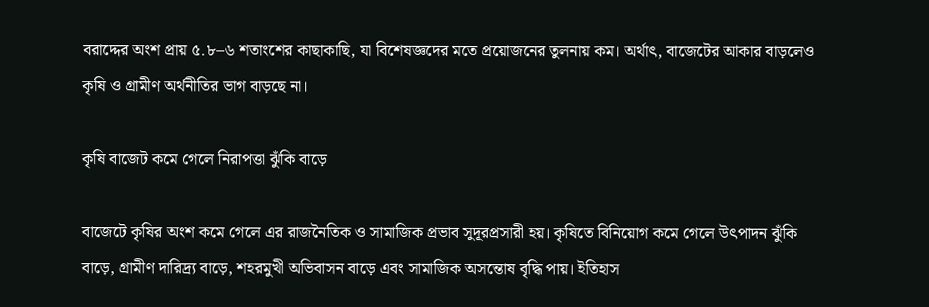বরাদ্দের অংশ প্রায় ৫.৮–৬ শতাংশের কাছাকাছি, যা বিশেষজ্ঞদের মতে প্রয়োজনের তুলনায় কম। অর্থাৎ, বাজেটের আকার বাড়লেও কৃষি ও গ্রামীণ অর্থনীতির ভাগ বাড়ছে না।

কৃষি বাজেট কমে গেলে নিরাপত্তা ঝুঁকি বাড়ে

বাজেটে কৃষির অংশ কমে গেলে এর রাজনৈতিক ও সামাজিক প্রভাব সুদূরপ্রসারী হয়। কৃষিতে বিনিয়োগ কমে গেলে উৎপাদন ঝুঁকি বাড়ে, গ্রামীণ দারিদ্র্য বাড়ে, শহরমুখী অভিবাসন বাড়ে এবং সামাজিক অসন্তোষ বৃদ্ধি পায়। ইতিহাস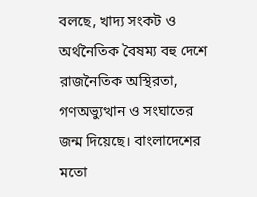বলছে, খাদ্য সংকট ও অর্থনৈতিক বৈষম্য বহু দেশে রাজনৈতিক অস্থিরতা, গণঅভ্যুত্থান ও সংঘাতের জন্ম দিয়েছে। বাংলাদেশের মতো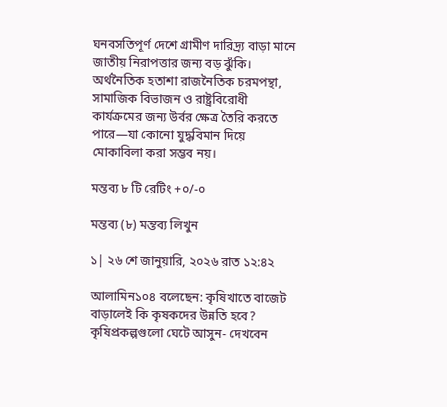ঘনবসতিপূর্ণ দেশে গ্রামীণ দারিদ্র্য বাড়া মানে জাতীয় নিরাপত্তার জন্য বড় ঝুঁকি। অর্থনৈতিক হতাশা রাজনৈতিক চরমপন্থা, সামাজিক বিভাজন ও রাষ্ট্রবিরোধী কার্যক্রমের জন্য উর্বর ক্ষেত্র তৈরি করতে পারে—যা কোনো যুদ্ধবিমান দিয়ে মোকাবিলা করা সম্ভব নয়।

মন্তব্য ৮ টি রেটিং +০/-০

মন্তব্য (৮) মন্তব্য লিখুন

১| ২৬ শে জানুয়ারি, ২০২৬ রাত ১২:৪২

আলামিন১০৪ বলেছেন: কৃষিখাতে বাজেট বাড়ালেই কি কৃষকদের উন্নতি হবে? কৃষিপ্রকল্পগুলো ঘেটে আসুন- দেখবেন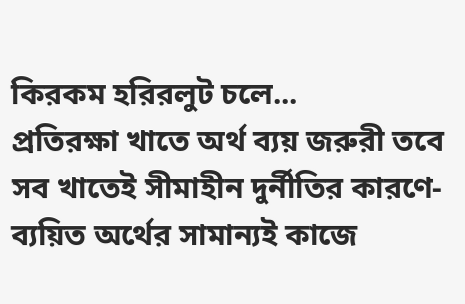কিরকম হরিরলুট চলে...
প্রতিরক্ষা খাতে অর্থ ব্যয় জরুরী তবে সব খাতেই সীমাহীন দুর্নীতির কারণে- ব্যয়িত অর্থের সামান্যই কাজে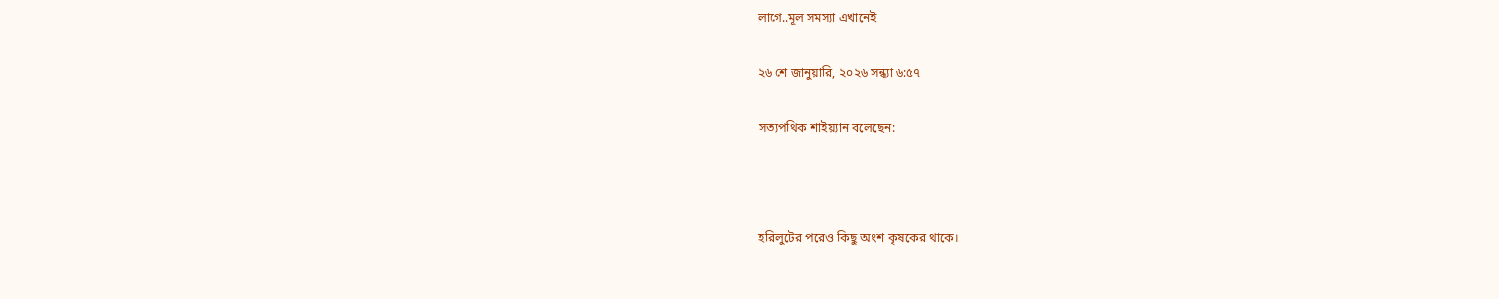লাগে..মূল সমস্যা এখানেই

২৬ শে জানুয়ারি, ২০২৬ সন্ধ্যা ৬:৫৭

সত্যপথিক শাইয়্যান বলেছেন:



হরিলুটের পরেও কিছু অংশ কৃষকের থাকে।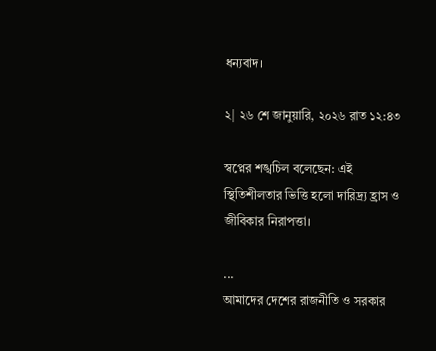ধন্যবাদ।

২| ২৬ শে জানুয়ারি, ২০২৬ রাত ১২:৪৩

স্বপ্নের শঙ্খচিল বলেছেন: এই স্থিতিশীলতার ভিত্তি হলো দারিদ্র্য হ্রাস ও জীবিকার নিরাপত্তা।

...
আমাদের দেশের রাজনীতি ও সরকার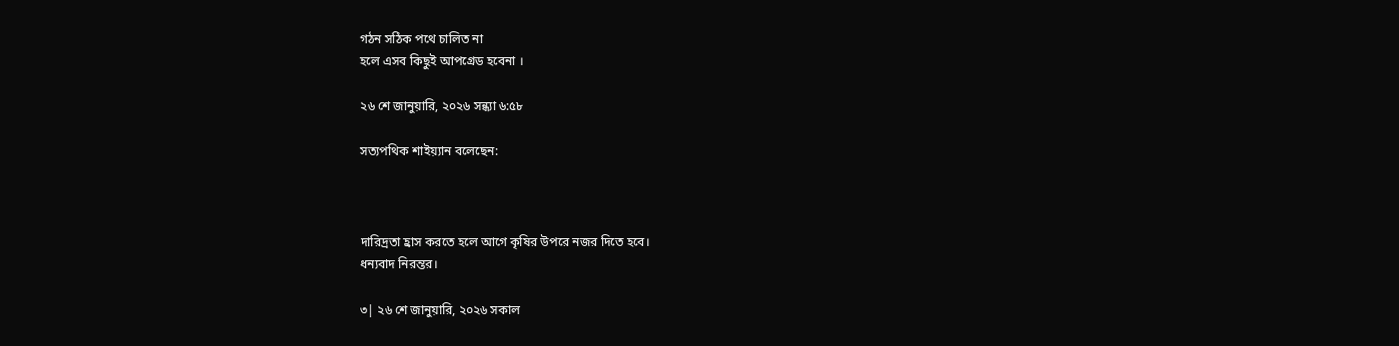গঠন সঠিক পথে চালিত না
হলে এসব কিছুই আপগ্রেড হবেনা ।

২৬ শে জানুয়ারি, ২০২৬ সন্ধ্যা ৬:৫৮

সত্যপথিক শাইয়্যান বলেছেন:



দারিদ্রতা হ্রাস করতে হলে আগে কৃষির উপরে নজর দিতে হবে।
ধন্যবাদ নিরন্তর।

৩| ২৬ শে জানুয়ারি, ২০২৬ সকাল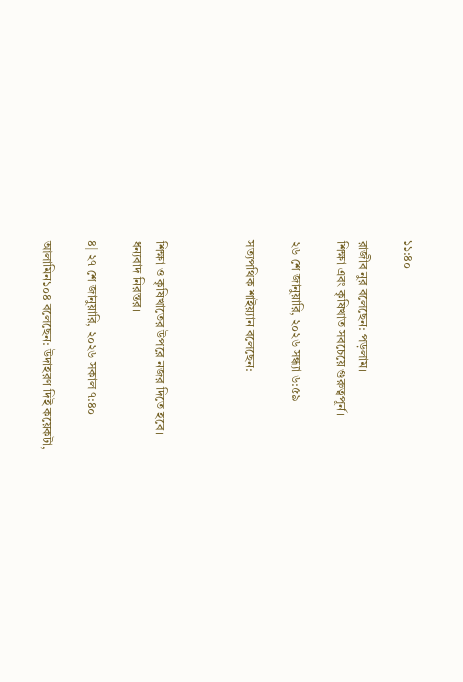১১:৪০

রাজীব নুর বলেছেন: পড়লাম।
শিক্ষা এবং কৃষিখাত সবচেয়ে গুরুত্বপূর্ন।

২৬ শে জানুয়ারি, ২০২৬ সন্ধ্যা ৬:৫৯

সত্যপথিক শাইয়্যান বলেছেন:



শিক্ষা ও কৃষিখাতের উপরে নজর দিতে হবে।
ধন্যবাদ নিরন্তর।

৪| ২৭ শে জানুয়ারি, ২০২৬ সকাল ৭:৪০

আলামিন১০৪ বলেছেন: উদাহরণ দিই কয়েকটা,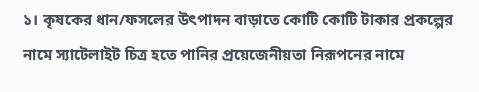১। কৃষকের ধান/ফসলের উৎপাদন বাড়াতে কোটি কোটি টাকার প্রকল্পের নামে স্যাটেলাইট চিত্র হতে পানির প্রয়েজেনীয়তা নিরূপনের নামে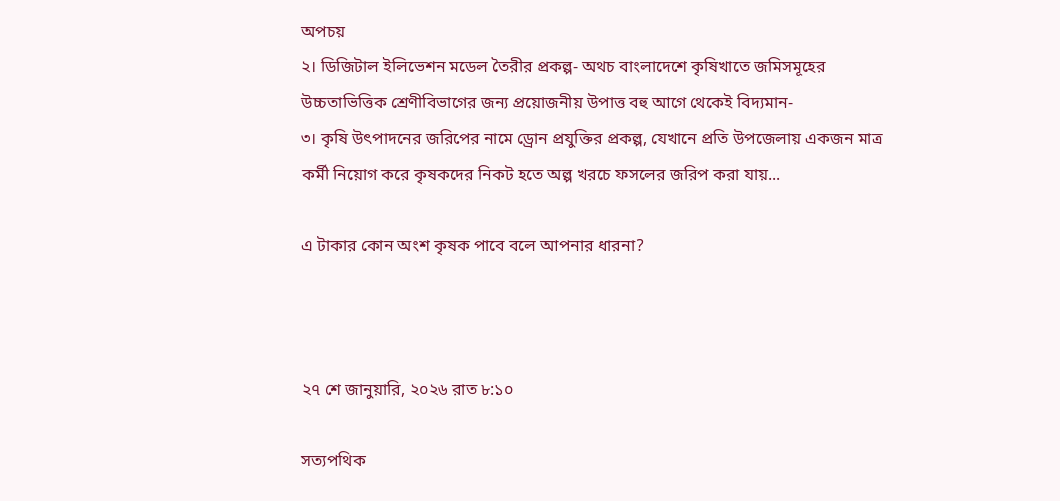অপচয়
২। ডিজিটাল ইলিভেশন মডেল তৈরীর প্রকল্প- অথচ বাংলাদেশে কৃষিখাতে জমিসমূহের উচ্চতাভিত্তিক শ্রেণীবিভাগের জন্য প্রয়োজনীয় উপাত্ত বহু আগে থেকেই বিদ্যমান-
৩। কৃষি উৎপাদনের জরিপের নামে ড্রোন প্রযুক্তির প্রকল্প, যেখানে প্রতি উপজেলায় একজন মাত্র কর্মী নিয়োগ করে কৃষকদের নিকট হতে অল্প খরচে ফসলের জরিপ করা যায়...

এ টাকার কোন অংশ কৃষক পাবে বলে আপনার ধারনা?



২৭ শে জানুয়ারি, ২০২৬ রাত ৮:১০

সত্যপথিক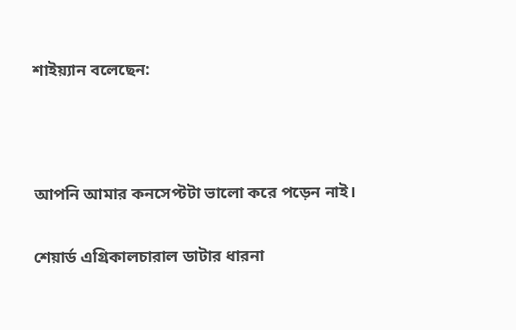শাইয়্যান বলেছেন:



আপনি আমার কনসেপ্টটা ভালো করে পড়েন নাই।

শেয়ার্ড এগ্রিকালচারাল ডাটার ধারনা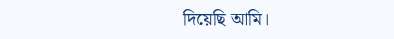দিয়েছি আমি।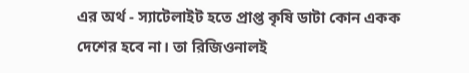এর অর্থ - স্যাটেলাইট হতে প্রাপ্ত কৃষি ডাটা কোন একক দেশের হবে না। তা রিজিওনালই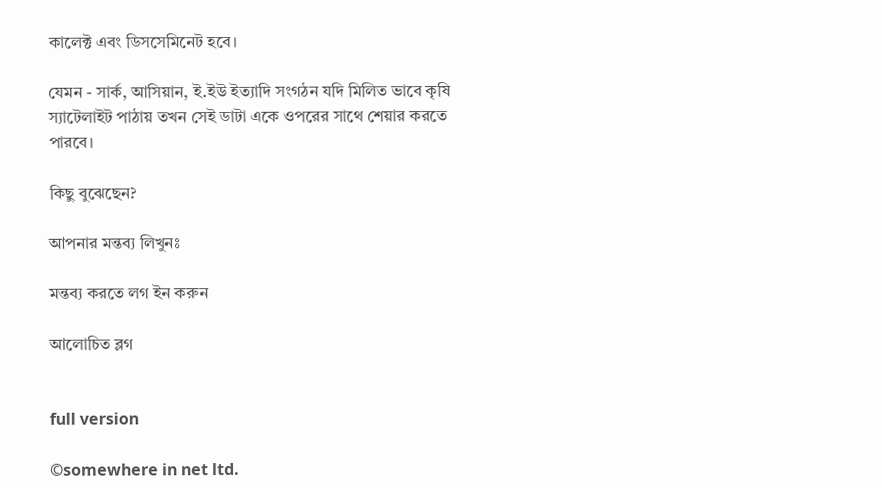কালেক্ট এবং ডিসসেমিনেট হবে।

যেমন - সার্ক, আসিয়ান, ই.ইউ ইত্যাদি সংগঠন যদি মিলিত ভাবে কৃষি স্যাটেলাইট পাঠায় তখন সেই ডাটা একে ওপরের সাথে শেয়ার করতে পারবে।

কিছু বুঝেছেন?

আপনার মন্তব্য লিখুনঃ

মন্তব্য করতে লগ ইন করুন

আলোচিত ব্লগ


full version

©somewhere in net ltd.